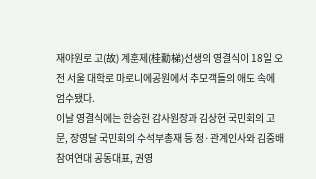재야원로 고(故) 계훈제(桂勳梯)선생의 영결식이 18일 오전 서울 대학로 마로니에공원에서 추모객들의 애도 속에 엄수됐다.
이날 영결식에는 한승헌 감사원장과 김상현 국민회의 고문, 장영달 국민회의 수석부총재 등 정·관계인사와 김중배 참여연대 공동대표, 권영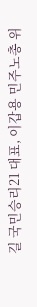길 국민승리21 대표, 이갑용 민주노총 위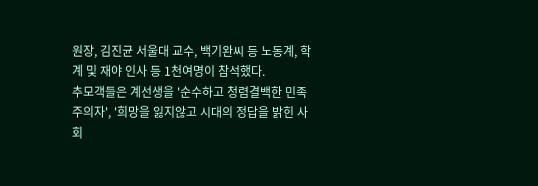원장, 김진균 서울대 교수, 백기완씨 등 노동계, 학계 및 재야 인사 등 1천여명이 참석했다.
추모객들은 계선생을 '순수하고 청렴결백한 민족주의자', '희망을 잃지않고 시대의 정답을 밝힌 사회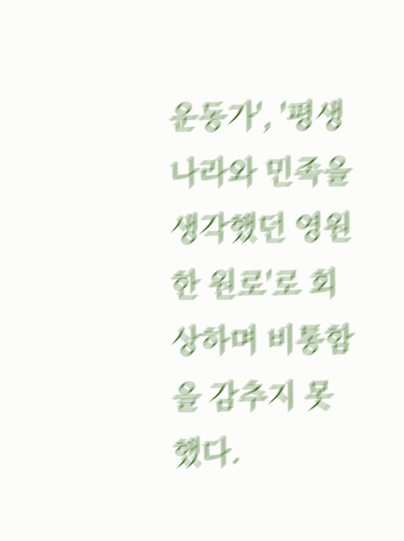운동가', '평생 나라와 민족을 생각했던 영원한 원로'로 회상하며 비통함을 감추지 못했다.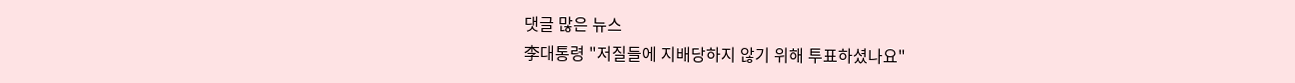댓글 많은 뉴스
李대통령 "저질들에 지배당하지 않기 위해 투표하셨나요"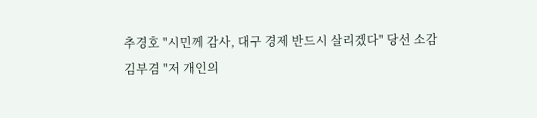추경호 "시민께 감사, 대구 경제 반드시 살리겠다" 당선 소감
김부겸 "저 개인의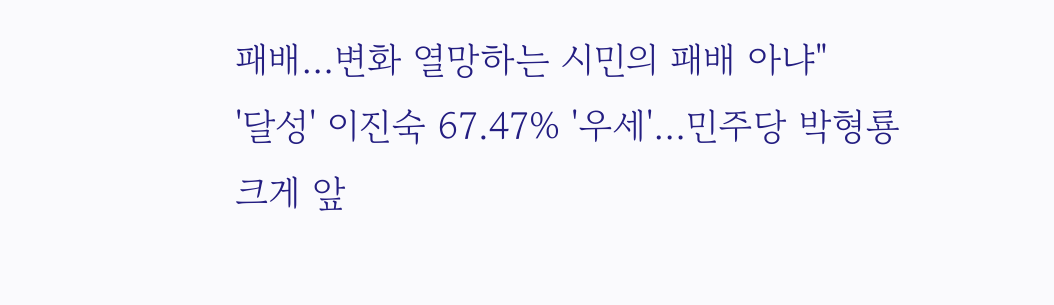패배…변화 열망하는 시민의 패배 아냐"
'달성' 이진숙 67.47% '우세'…민주당 박형룡 크게 앞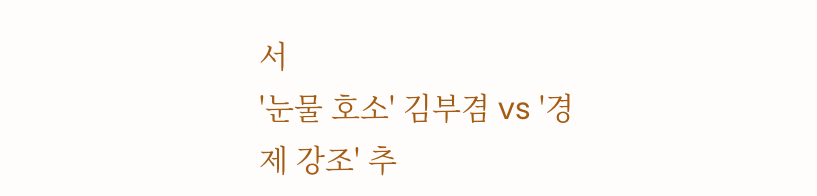서
'눈물 호소' 김부겸 vs '경제 강조' 추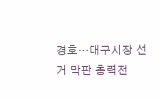경호…대구시장 선거 막판 총력전